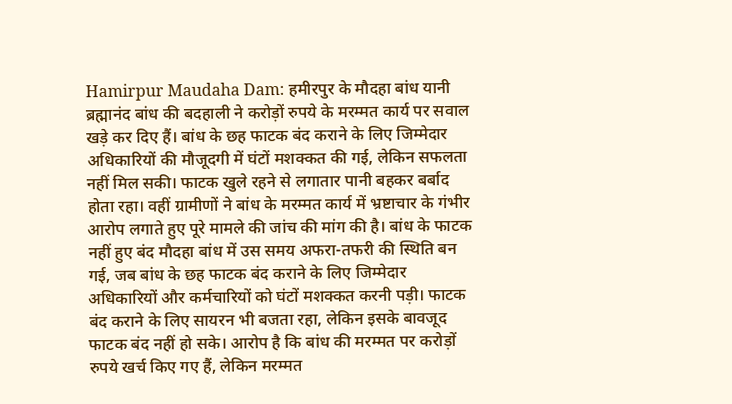Hamirpur Maudaha Dam: हमीरपुर के मौदहा बांध यानी ब्रह्मानंद बांध की बदहाली ने करोड़ों रुपये के मरम्मत कार्य पर सवाल खड़े कर दिए हैं। बांध के छह फाटक बंद कराने के लिए जिम्मेदार अधिकारियों की मौजूदगी में घंटों मशक्कत की गई, लेकिन सफलता नहीं मिल सकी। फाटक खुले रहने से लगातार पानी बहकर बर्बाद होता रहा। वहीं ग्रामीणों ने बांध के मरम्मत कार्य में भ्रष्टाचार के गंभीर आरोप लगाते हुए पूरे मामले की जांच की मांग की है। बांध के फाटक नहीं हुए बंद मौदहा बांध में उस समय अफरा-तफरी की स्थिति बन गई, जब बांध के छह फाटक बंद कराने के लिए जिम्मेदार अधिकारियों और कर्मचारियों को घंटों मशक्कत करनी पड़ी। फाटक बंद कराने के लिए सायरन भी बजता रहा, लेकिन इसके बावजूद फाटक बंद नहीं हो सके। आरोप है कि बांध की मरम्मत पर करोड़ों रुपये खर्च किए गए हैं, लेकिन मरम्मत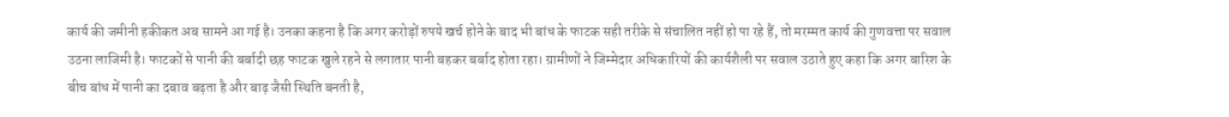कार्य की जमीनी हकीकत अब सामने आ गई है। उनका कहना है कि अगर करोड़ों रुपये खर्च होने के बाद भी बांध के फाटक सही तरीके से संचालित नहीं हो पा रहे हैं, तो मरम्मत कार्य की गुणवत्ता पर सवाल उठना लाजिमी है। फाटकों से पानी की बर्बादी छह फाटक खुले रहने से लगातार पानी बहकर बर्बाद होता रहा। ग्रामीणों ने जिम्मेदार अधिकारियों की कार्यशैली पर सवाल उठाते हुए कहा कि अगर बारिश के बीच बांध में पानी का दबाव बढ़ता है और बाढ़ जैसी स्थिति बनती है,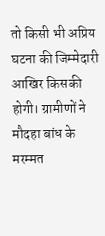तो किसी भी अप्रिय घटना की जिम्मेदारी आखिर किसकी होगी। ग्रामीणों ने मौदहा बांध के मरम्मत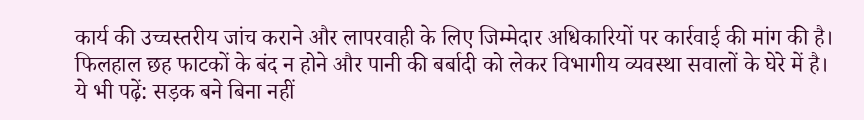कार्य की उच्चस्तरीय जांच कराने और लापरवाही के लिए जिम्मेदार अधिकारियों पर कार्रवाई की मांग की है। फिलहाल छह फाटकों के बंद न होने और पानी की बर्बादी को लेकर विभागीय व्यवस्था सवालों के घेरे में है। ये भी पढ़ें: सड़क बने बिना नहीं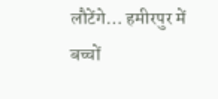लौटेंगे… हमीरपुर में बच्चों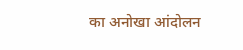का अनोखा आंदोलन